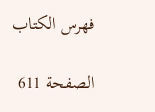فهرس الكتاب

الصفحة 611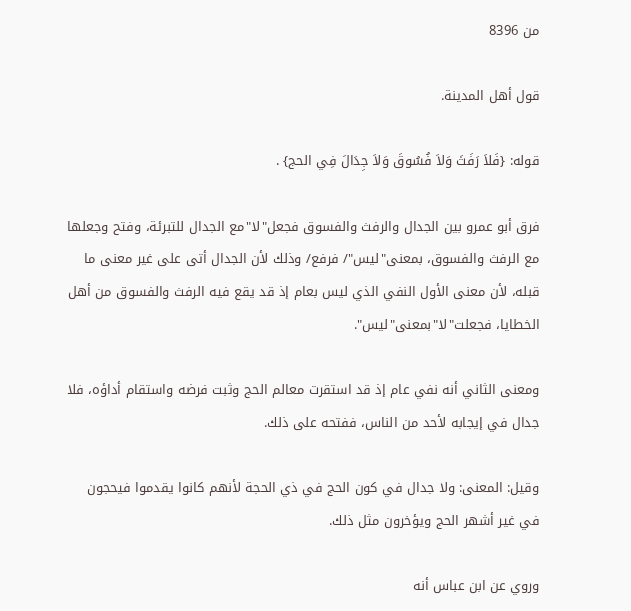من 8396

قول أهل المدينة.

قوله: {فَلاَ رَفَثَ وَلاَ فُسُوقَ وَلاَ جِدَالَ فِي الحج} .

فرق أبو عمرو بين الجدال والرفث والفسوق فجعل"لا"مع الجدال للتبرئة، وفتح وجعلها مع الرفث والفسوق، بمعنى"ليس"/ فرفع/ وذلك لأن الجدال أتى على غير معنى ما قبله، لأن معنى الأول النفي الذي ليس بعام إذ قد يقع فيه الرفث والفسوق من أهل الخطايا، فجعلت"لا"بمعنى"ليس".

ومعنى الثاني أنه نفي عام إذ قد استقرت معالم الحج وثبت فرضه واستقام أداؤه، فلا جدال في إيجابه لأحد من الناس، ففتحه على ذلك.

وقيل: المعنى: ولا جدال في كون الحج في ذي الحجة لأنهم كانوا يقدموا فيحجون في غير أشهر الحج ويؤخرون مثل ذلك.

وروي عن ابن عباس أنه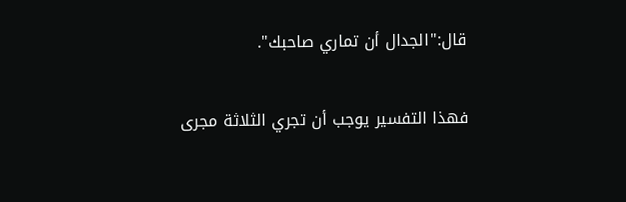قال:"الجدال أن تماري صاحبك".

فهذا التفسير يوجب أن تجري الثلاثة مجرى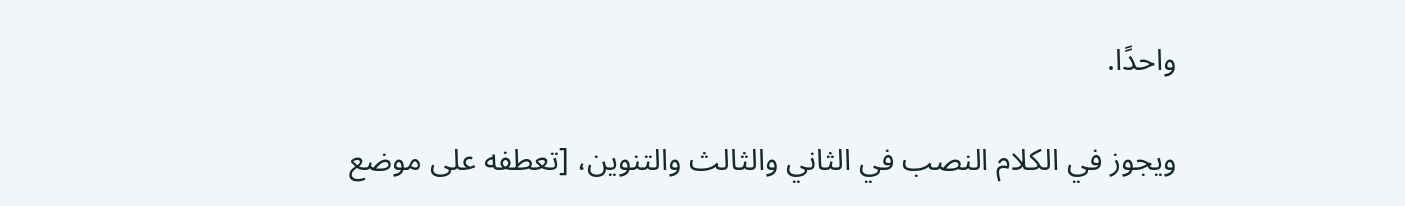واحدًا.

ويجوز في الكلام النصب في الثاني والثالث والتنوين، [تعطفه على موضع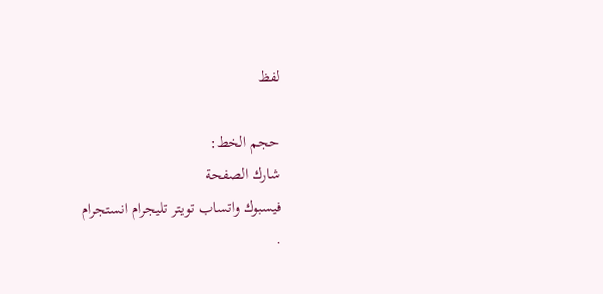لفظ

حجم الخط:
شارك الصفحة
فيسبوك واتساب تويتر تليجرام انستجرام
.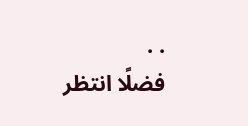. .
فضلًا انتظر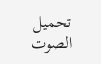تحميل الصوت